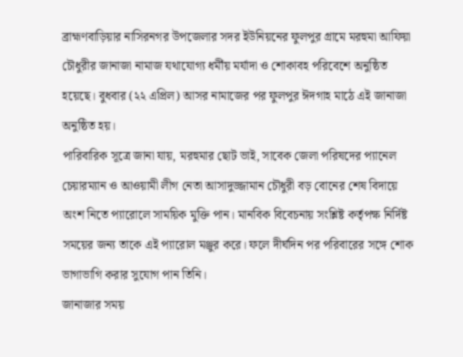ব্রাহ্মণবাড়িয়ার নাসিরনগর উপজেলার সদর ইউনিয়নের ফুলপুর গ্রামে মরহুমা আফিয়া চৌধুরীর জানাজা নামাজ যথাযোগ্য ধর্মীয় মর্যাদা ও শোকাবহ পরিবেশে অনুষ্ঠিত হয়েছে। বুধবার (২২ এপ্রিল) আসর নামাজের পর ফুলপুর ঈদগাহ মাঠে এই জানাজা অনুষ্ঠিত হয়।
পারিবারিক সূত্রে জানা যায়, মরহুমার ছোট ভাই, সাবেক জেলা পরিষদের প্যানেল চেয়ারম্যান ও আওয়ামী লীগ নেতা আসাদুজ্জামান চৌধুরী বড় বোনের শেষ বিদায়ে অংশ নিতে প্যারোলে সাময়িক মুক্তি পান। মানবিক বিবেচনায় সংশ্লিষ্ট কর্তৃপক্ষ নির্দিষ্ট সময়ের জন্য তাকে এই প্যারোল মঞ্জুর করে। ফলে দীর্ঘদিন পর পরিবারের সঙ্গে শোক ভাগাভাগি করার সুযোগ পান তিনি।
জানাজার সময়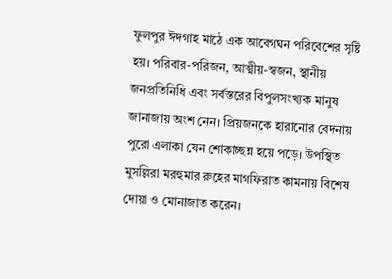ফুলপুর ঈদগাহ মাঠে এক আবেগঘন পরিবেশের সৃষ্টি হয়। পরিবার-পরিজন, আত্মীয়-স্বজন, স্থানীয় জনপ্রতিনিধি এবং সর্বস্তরের বিপুলসংখ্যক মানুষ জানাজায় অংশ নেন। প্রিয়জনকে হারানোর বেদনায় পুরো এলাকা যেন শোকাচ্ছন্ন হয়ে পড়ে। উপস্থিত মুসল্লিরা মরহুমার রুহের মাগফিরাত কামনায় বিশেষ দোয়া ও মোনাজাত করেন।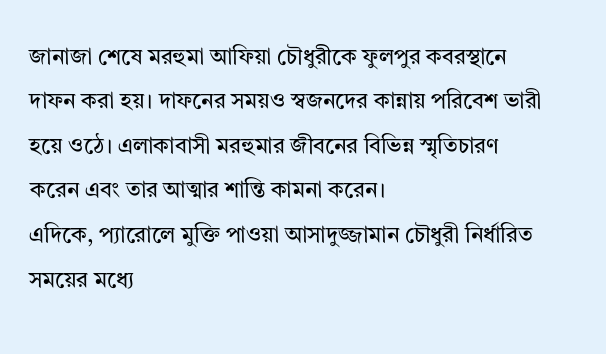জানাজা শেষে মরহুমা আফিয়া চৌধুরীকে ফুলপুর কবরস্থানে দাফন করা হয়। দাফনের সময়ও স্বজনদের কান্নায় পরিবেশ ভারী হয়ে ওঠে। এলাকাবাসী মরহুমার জীবনের বিভিন্ন স্মৃতিচারণ করেন এবং তার আত্মার শান্তি কামনা করেন।
এদিকে, প্যারোলে মুক্তি পাওয়া আসাদুজ্জামান চৌধুরী নির্ধারিত সময়ের মধ্যে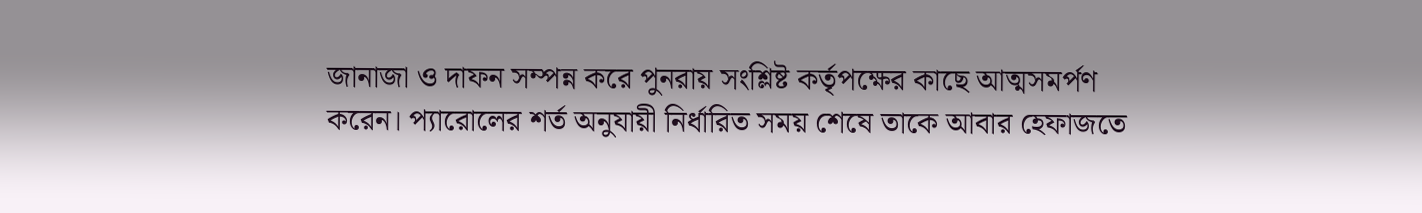জানাজা ও দাফন সম্পন্ন করে পুনরায় সংশ্লিষ্ট কর্তৃপক্ষের কাছে আত্মসমর্পণ করেন। প্যারোলের শর্ত অনুযায়ী নির্ধারিত সময় শেষে তাকে আবার হেফাজতে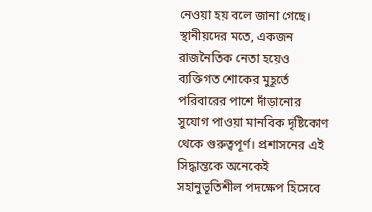নেওয়া হয় বলে জানা গেছে।
স্থানীয়দের মতে, একজন রাজনৈতিক নেতা হয়েও ব্যক্তিগত শোকের মুহূর্তে পরিবারের পাশে দাঁড়ানোর সুযোগ পাওয়া মানবিক দৃষ্টিকোণ থেকে গুরুত্বপূর্ণ। প্রশাসনের এই সিদ্ধান্তকে অনেকেই সহানুভূতিশীল পদক্ষেপ হিসেবে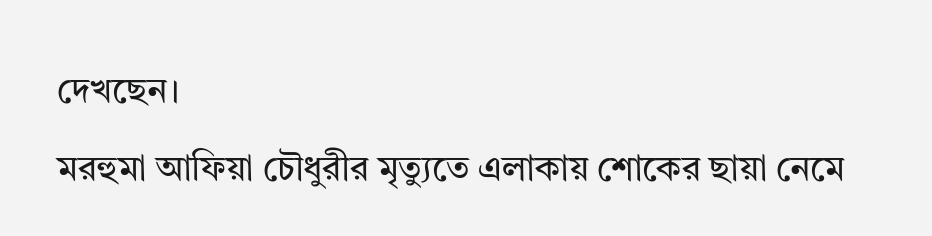দেখছেন।
মরহুমা আফিয়া চৌধুরীর মৃত্যুতে এলাকায় শোকের ছায়া নেমে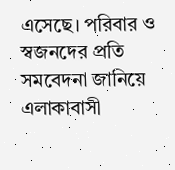এসেছে। পরিবার ও স্বজনদের প্রতি সমবেদনা জানিয়ে এলাকাবাসী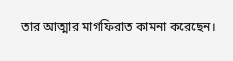তার আত্মার মাগফিরাত কামনা করেছেন।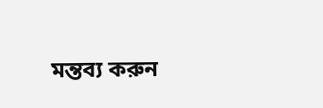মন্তব্য করুন